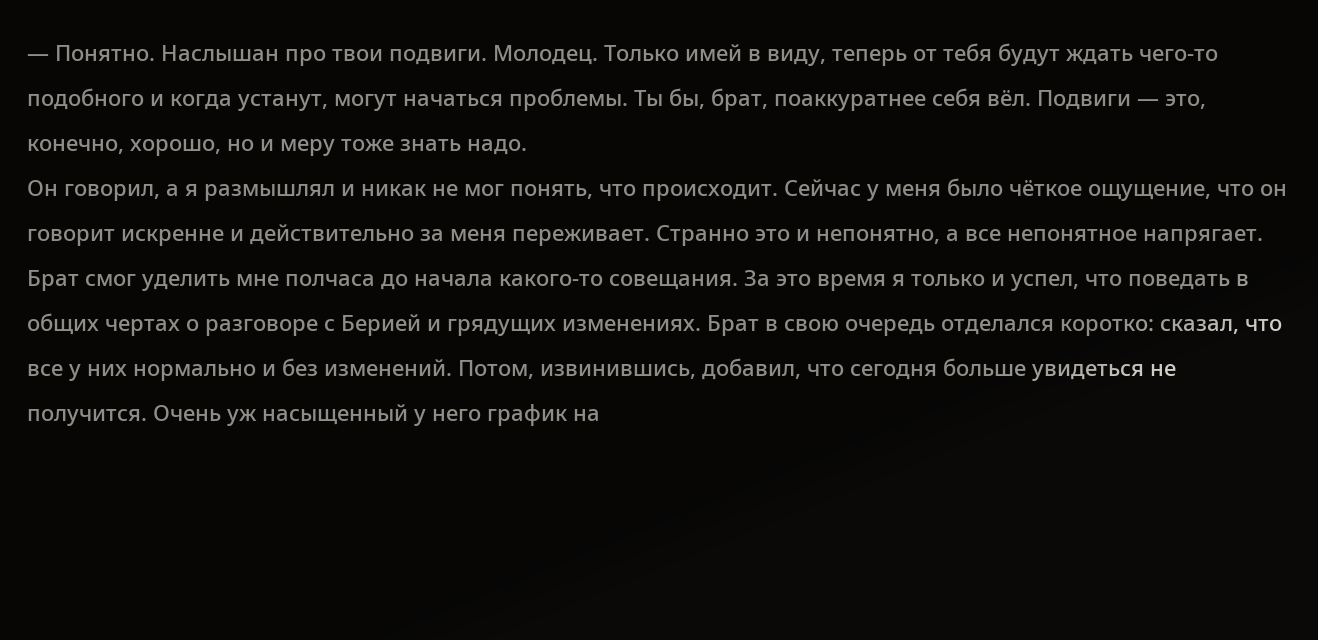— Понятно. Наслышан про твои подвиги. Молодец. Только имей в виду, теперь от тебя будут ждать чего-то подобного и когда устанут, могут начаться проблемы. Ты бы, брат, поаккуратнее себя вёл. Подвиги — это, конечно, хорошо, но и меру тоже знать надо.
Он говорил, а я размышлял и никак не мог понять, что происходит. Сейчас у меня было чёткое ощущение, что он говорит искренне и действительно за меня переживает. Странно это и непонятно, а все непонятное напрягает.
Брат смог уделить мне полчаса до начала какого-то совещания. За это время я только и успел, что поведать в общих чертах о разговоре с Берией и грядущих изменениях. Брат в свою очередь отделался коротко: сказал, что все у них нормально и без изменений. Потом, извинившись, добавил, что сегодня больше увидеться не получится. Очень уж насыщенный у него график на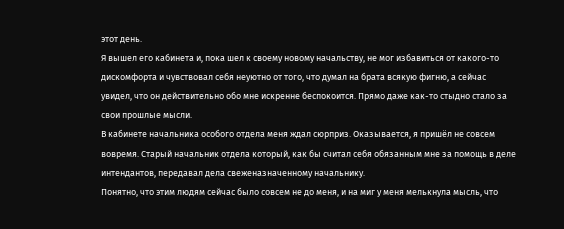этот день.
Я вышел его кабинета и, пока шел к своему новому начальству, не мог избавиться от какого-то дискомфорта и чувствовал себя неуютно от того, что думал на брата всякую фигню, а сейчас увидел, что он действительно обо мне искренне беспокоится. Прямо даже как-то стыдно стало за свои прошлые мысли.
В кабинете начальника особого отдела меня ждал сюрприз. Оказывается, я пришёл не совсем вовремя. Старый начальник отдела который, как бы считал себя обязанным мне за помощь в деле интендантов, передавал дела свеженазначенному начальнику.
Понятно, что этим людям сейчас было совсем не до меня, и на миг у меня мелькнула мысль, что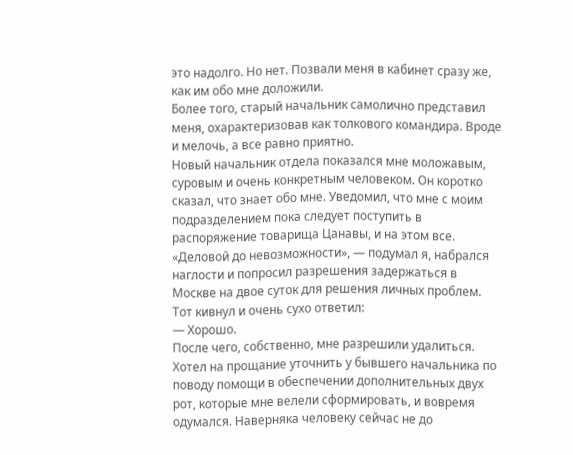это надолго. Но нет. Позвали меня в кабинет сразу же, как им обо мне доложили.
Более того, старый начальник самолично представил меня, охарактеризовав как толкового командира. Вроде и мелочь, а все равно приятно.
Новый начальник отдела показался мне моложавым, суровым и очень конкретным человеком. Он коротко сказал, что знает обо мне. Уведомил, что мне с моим подразделением пока следует поступить в распоряжение товарища Цанавы, и на этом все. «Деловой до невозможности», — подумал я, набрался наглости и попросил разрешения задержаться в Москве на двое суток для решения личных проблем. Тот кивнул и очень сухо ответил:
— Хорошо.
После чего, собственно, мне разрешили удалиться.
Хотел на прощание уточнить у бывшего начальника по поводу помощи в обеспечении дополнительных двух рот, которые мне велели сформировать, и вовремя одумался. Наверняка человеку сейчас не до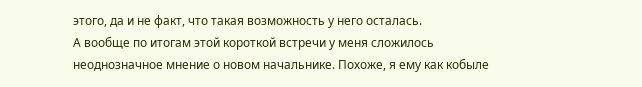этого, да и не факт, что такая возможность у него осталась.
А вообще по итогам этой короткой встречи у меня сложилось неоднозначное мнение о новом начальнике. Похоже, я ему как кобыле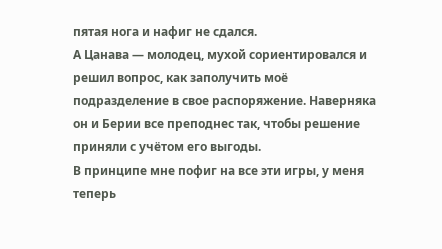пятая нога и нафиг не сдался.
А Цанава — молодец, мухой сориентировался и решил вопрос, как заполучить моё подразделение в свое распоряжение. Наверняка он и Берии все преподнес так, чтобы решение приняли с учётом его выгоды.
В принципе мне пофиг на все эти игры, у меня теперь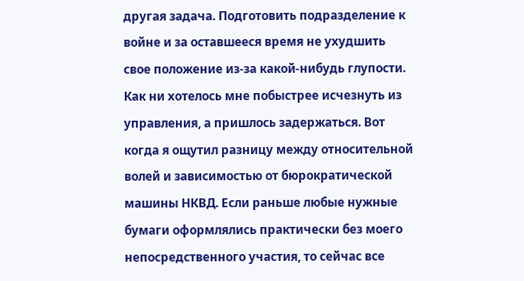другая задача. Подготовить подразделение к войне и за оставшееся время не ухудшить свое положение из-за какой-нибудь глупости.
Как ни хотелось мне побыстрее исчезнуть из управления, а пришлось задержаться. Вот когда я ощутил разницу между относительной волей и зависимостью от бюрократической машины НКВД. Если раньше любые нужные бумаги оформлялись практически без моего непосредственного участия, то сейчас все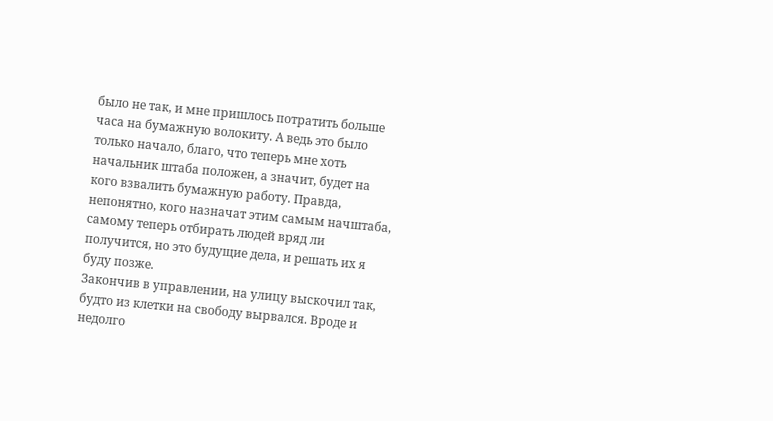было не так, и мне пришлось потратить больше часа на бумажную волокиту. А ведь это было только начало, благо, что теперь мне хоть начальник штаба положен, а значит, будет на кого взвалить бумажную работу. Правда, непонятно, кого назначат этим самым начштаба, самому теперь отбирать людей вряд ли получится, но это будущие дела, и решать их я буду позже.
Закончив в управлении, на улицу выскочил так, будто из клетки на свободу вырвался. Вроде и недолго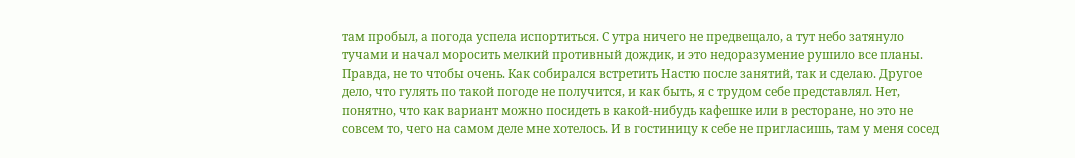там пробыл, а погода успела испортиться. С утра ничего не предвещало, а тут небо затянуло тучами и начал моросить мелкий противный дождик, и это недоразумение рушило все планы. Правда, не то чтобы очень. Как собирался встретить Настю после занятий, так и сделаю. Другое дело, что гулять по такой погоде не получится, и как быть, я с трудом себе представлял. Нет, понятно, что как вариант можно посидеть в какой-нибудь кафешке или в ресторане, но это не совсем то, чего на самом деле мне хотелось. И в гостиницу к себе не пригласишь, там у меня сосед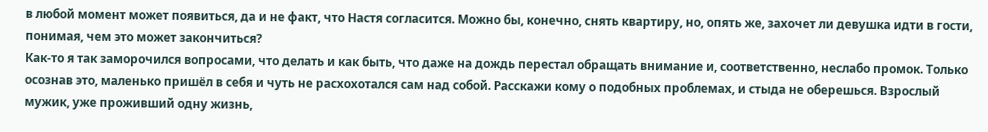в любой момент может появиться, да и не факт, что Настя согласится. Можно бы, конечно, снять квартиру, но, опять же, захочет ли девушка идти в гости, понимая, чем это может закончиться?
Как-то я так заморочился вопросами, что делать и как быть, что даже на дождь перестал обращать внимание и, соответственно, неслабо промок. Только осознав это, маленько пришёл в себя и чуть не расхохотался сам над собой. Расскажи кому о подобных проблемах, и стыда не оберешься. Взрослый мужик, уже проживший одну жизнь,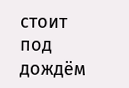стоит под дождём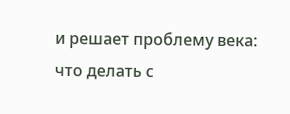и решает проблему века: что делать с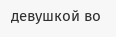девушкой во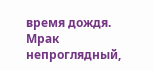время дождя. Мрак непроглядный,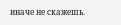иначе не скажешь.